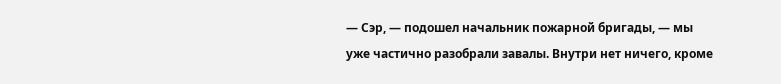— Сэр, — подошел начальник пожарной бригады, — мы уже частично разобрали завалы. Внутри нет ничего, кроме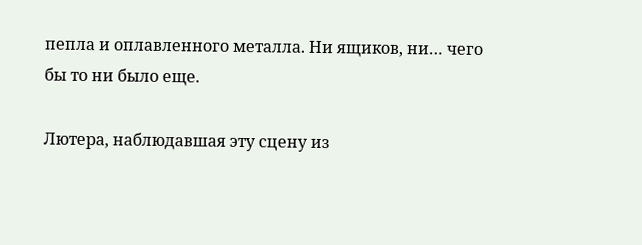пепла и оплавленного металла. Ни ящиков, ни… чего бы то ни было еще.

Лютера, наблюдавшая эту сцену из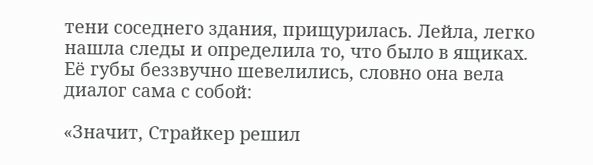тени соседнего здания, прищурилась. Лейла, легко нашла следы и определила то, что было в ящиках. Её губы беззвучно шевелились, словно она вела диалог сама с собой:

«Значит, Страйкер решил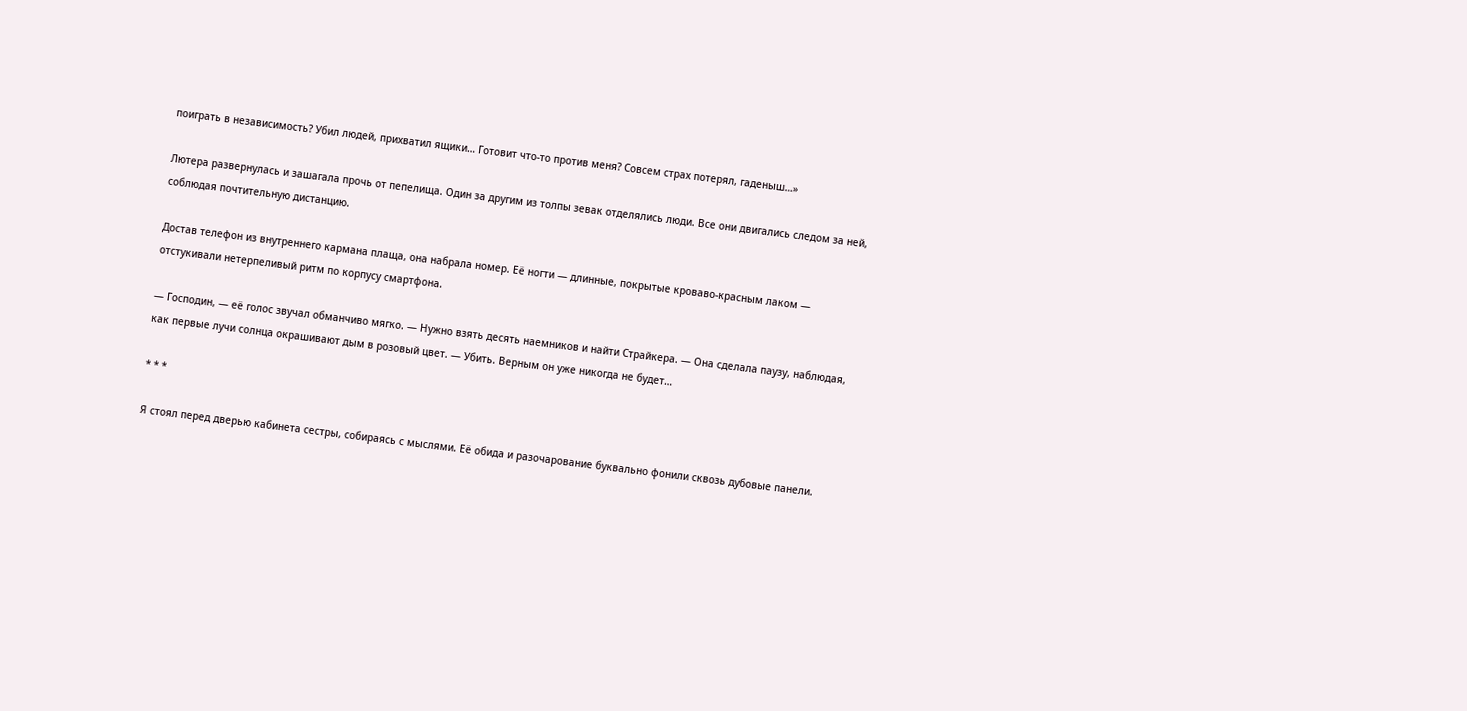поиграть в независимость? Убил людей, прихватил ящики… Готовит что-то против меня? Совсем страх потерял, гаденыш…»

Лютера развернулась и зашагала прочь от пепелища. Один за другим из толпы зевак отделялись люди. Все они двигались следом за ней, соблюдая почтительную дистанцию.

Достав телефон из внутреннего кармана плаща, она набрала номер. Её ногти — длинные, покрытые кроваво-красным лаком — отстукивали нетерпеливый ритм по корпусу смартфона.

— Господин, — её голос звучал обманчиво мягко. — Нужно взять десять наемников и найти Страйкера. — Она сделала паузу, наблюдая, как первые лучи солнца окрашивают дым в розовый цвет. — Убить. Верным он уже никогда не будет…

* * *

Я стоял перед дверью кабинета сестры, собираясь с мыслями. Её обида и разочарование буквально фонили сквозь дубовые панели.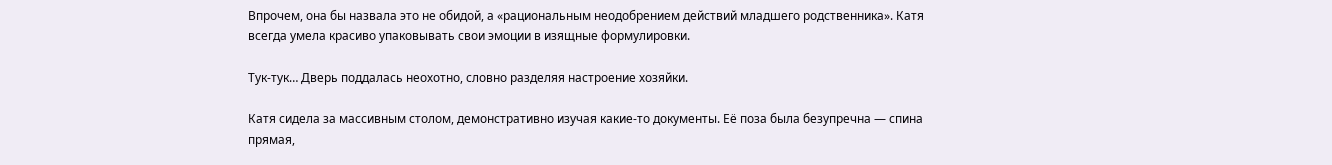Впрочем, она бы назвала это не обидой, а «рациональным неодобрением действий младшего родственника». Катя всегда умела красиво упаковывать свои эмоции в изящные формулировки.

Тук-тук… Дверь поддалась неохотно, словно разделяя настроение хозяйки.

Катя сидела за массивным столом, демонстративно изучая какие-то документы. Её поза была безупречна — спина прямая,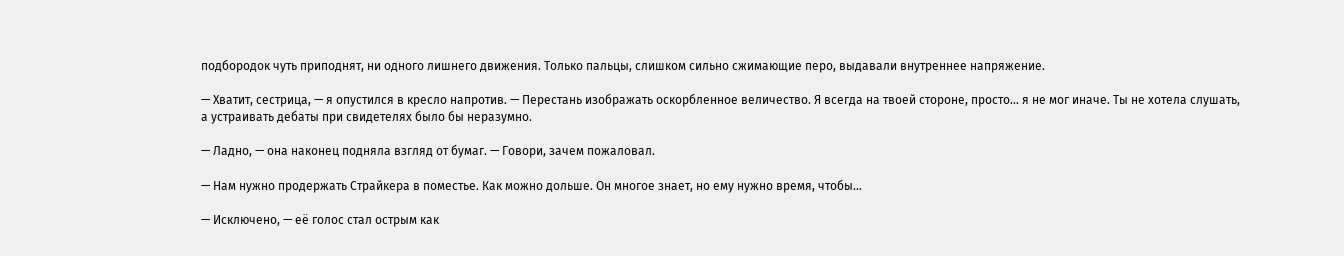подбородок чуть приподнят, ни одного лишнего движения. Только пальцы, слишком сильно сжимающие перо, выдавали внутреннее напряжение.

— Хватит, сестрица, — я опустился в кресло напротив. — Перестань изображать оскорбленное величество. Я всегда на твоей стороне, просто… я не мог иначе. Ты не хотела слушать, а устраивать дебаты при свидетелях было бы неразумно.

— Ладно, — она наконец подняла взгляд от бумаг. — Говори, зачем пожаловал.

— Нам нужно продержать Страйкера в поместье. Как можно дольше. Он многое знает, но ему нужно время, чтобы…

— Исключено, — её голос стал острым как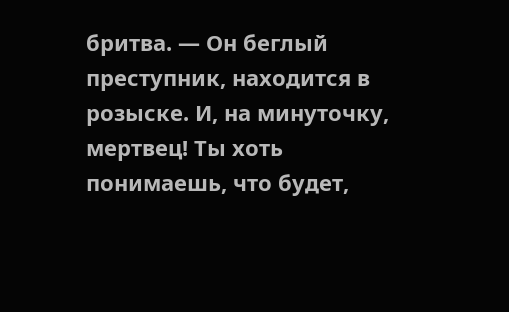бритва. — Он беглый преступник, находится в розыске. И, на минуточку, мертвец! Ты хоть понимаешь, что будет,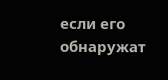если его обнаружат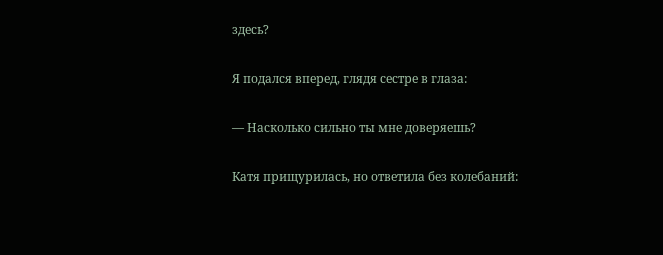здесь?

Я подался вперед, глядя сестре в глаза:

— Насколько сильно ты мне доверяешь?

Катя прищурилась, но ответила без колебаний: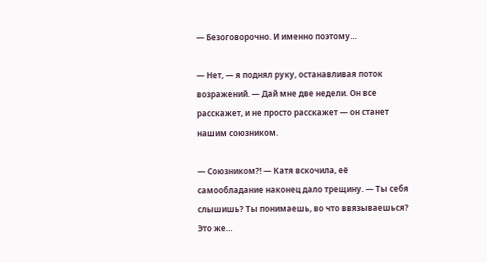— Безоговорочно. И именно поэтому…

— Нет, — я поднял руку, останавливая поток возражений. — Дай мне две недели. Он все расскажет, и не просто расскажет — он станет нашим союзником.

— Союзником?! — Катя вскочила, её самообладание наконец дало трещину. — Ты себя слышишь? Ты понимаешь, во что ввязываешься? Это же…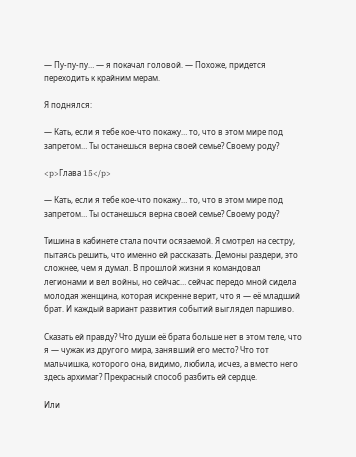— Пу-пу-пу… — я покачал головой. — Похоже, придется переходить к крайним мерам.

Я поднялся:

— Кать, если я тебе кое-что покажу… то, что в этом мире под запретом… Ты останешься верна своей семье? Своему роду?

<p>Глава 15</p>

— Кать, если я тебе кое-что покажу… то, что в этом мире под запретом… Ты останешься верна своей семье? Своему роду?

Тишина в кабинете стала почти осязаемой. Я смотрел на сестру, пытаясь решить, что именно ей рассказать. Демоны раздери, это сложнее, чем я думал. В прошлой жизни я командовал легионами и вел войны, но сейчас… сейчас передо мной сидела молодая женщина, которая искренне верит, что я — её младший брат. И каждый вариант развития событий выглядел паршиво.

Сказать ей правду? Что души её брата больше нет в этом теле, что я — чужак из другого мира, занявший его место? Что тот мальчишка, которого она, видимо, любила, исчез, а вместо него здесь архимаг? Прекрасный способ разбить ей сердце.

Или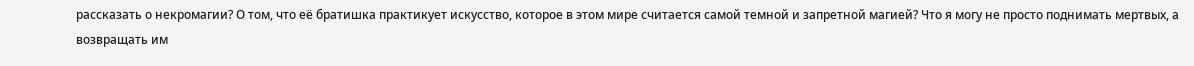рассказать о некромагии? О том, что её братишка практикует искусство, которое в этом мире считается самой темной и запретной магией? Что я могу не просто поднимать мертвых, а возвращать им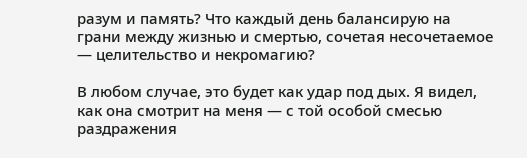разум и память? Что каждый день балансирую на грани между жизнью и смертью, сочетая несочетаемое — целительство и некромагию?

В любом случае, это будет как удар под дых. Я видел, как она смотрит на меня — с той особой смесью раздражения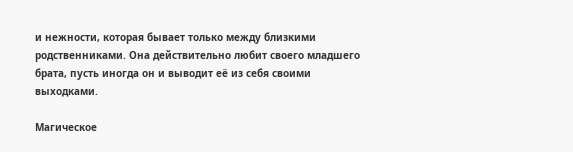и нежности, которая бывает только между близкими родственниками. Она действительно любит своего младшего брата, пусть иногда он и выводит её из себя своими выходками.

Магическое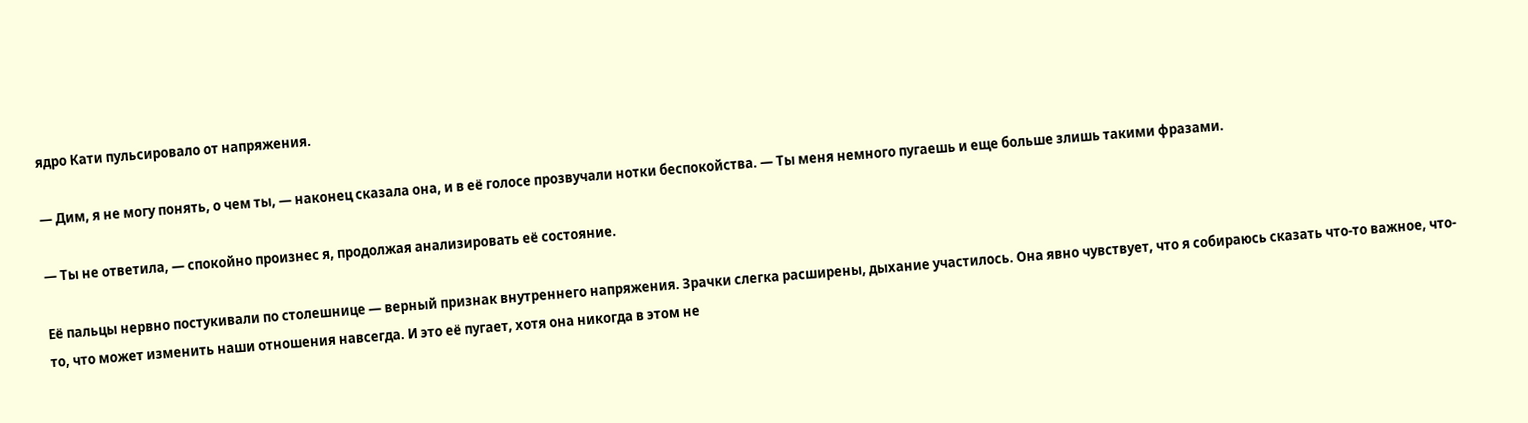ядро Кати пульсировало от напряжения.

— Дим, я не могу понять, о чем ты, — наконец сказала она, и в её голосе прозвучали нотки беспокойства. — Ты меня немного пугаешь и еще больше злишь такими фразами.

— Ты не ответила, — спокойно произнес я, продолжая анализировать её состояние.

Её пальцы нервно постукивали по столешнице — верный признак внутреннего напряжения. Зрачки слегка расширены, дыхание участилось. Она явно чувствует, что я собираюсь сказать что-то важное, что-то, что может изменить наши отношения навсегда. И это её пугает, хотя она никогда в этом не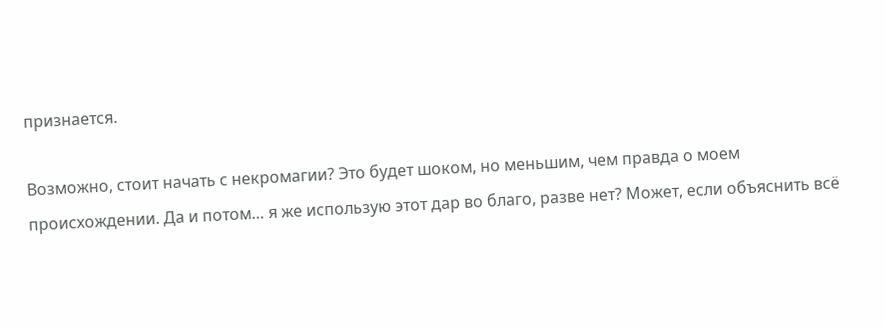признается.

Возможно, стоит начать с некромагии? Это будет шоком, но меньшим, чем правда о моем происхождении. Да и потом… я же использую этот дар во благо, разве нет? Может, если объяснить всё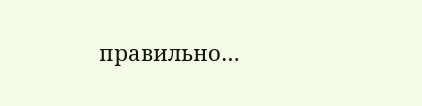правильно…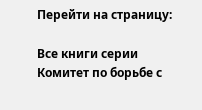Перейти на страницу:

Все книги серии Комитет по борьбе с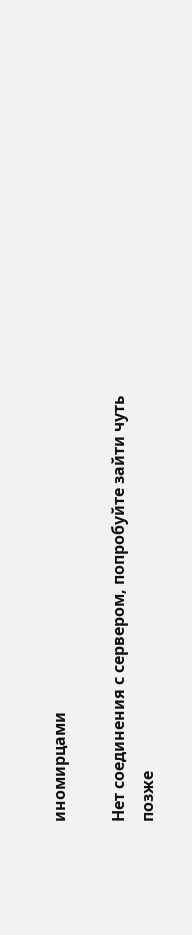иномирцами

Нет соединения с сервером, попробуйте зайти чуть позже